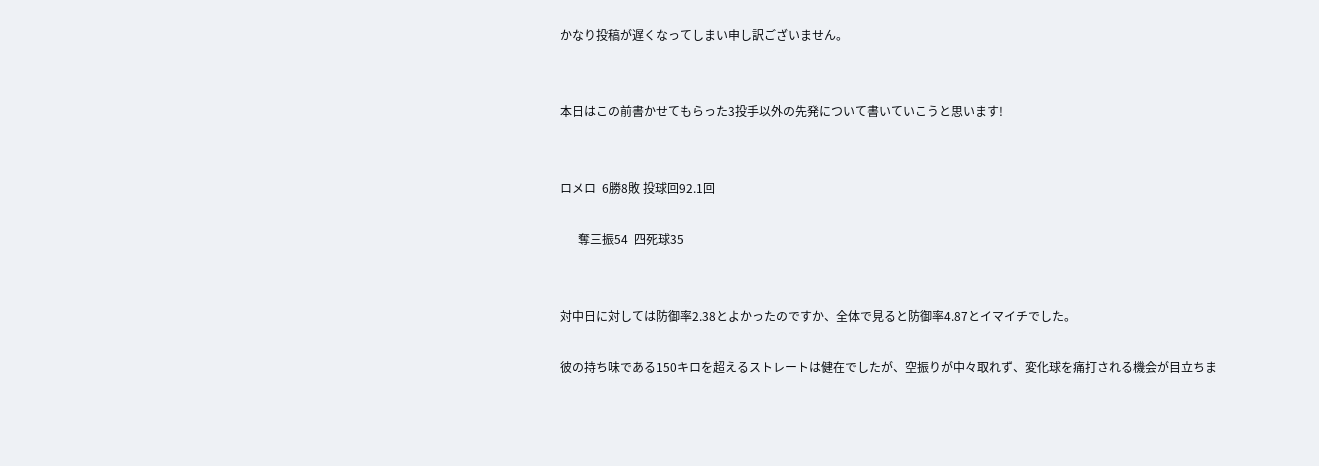かなり投稿が遅くなってしまい申し訳ございません。


本日はこの前書かせてもらった3投手以外の先発について書いていこうと思います!


ロメロ  6勝8敗 投球回92.1回

      奪三振54  四死球35


対中日に対しては防御率2.38とよかったのですか、全体で見ると防御率4.87とイマイチでした。

彼の持ち味である150キロを超えるストレートは健在でしたが、空振りが中々取れず、変化球を痛打される機会が目立ちま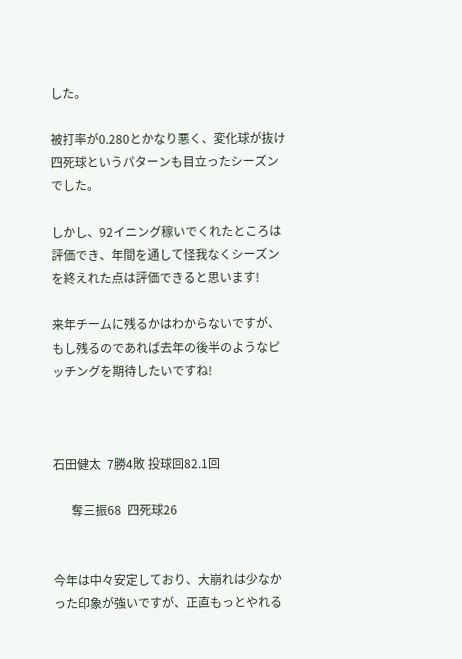した。

被打率が0.280とかなり悪く、変化球が抜け四死球というパターンも目立ったシーズンでした。

しかし、92イニング稼いでくれたところは評価でき、年間を通して怪我なくシーズンを終えれた点は評価できると思います!

来年チームに残るかはわからないですが、もし残るのであれば去年の後半のようなピッチングを期待したいですね!



石田健太  7勝4敗 投球回82.1回

      奪三振68  四死球26


今年は中々安定しており、大崩れは少なかった印象が強いですが、正直もっとやれる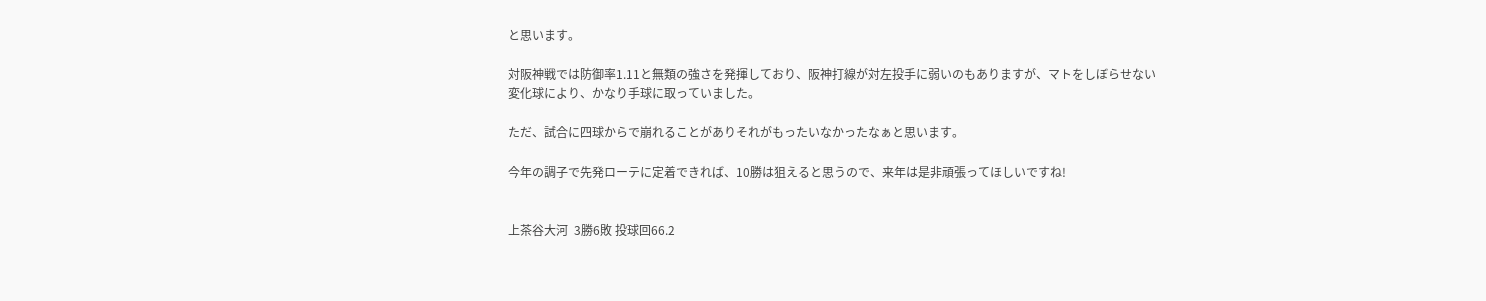と思います。

対阪神戦では防御率1.11と無類の強さを発揮しており、阪神打線が対左投手に弱いのもありますが、マトをしぼらせない変化球により、かなり手球に取っていました。

ただ、試合に四球からで崩れることがありそれがもったいなかったなぁと思います。

今年の調子で先発ローテに定着できれば、10勝は狙えると思うので、来年は是非頑張ってほしいですね!


上茶谷大河  3勝6敗 投球回66.2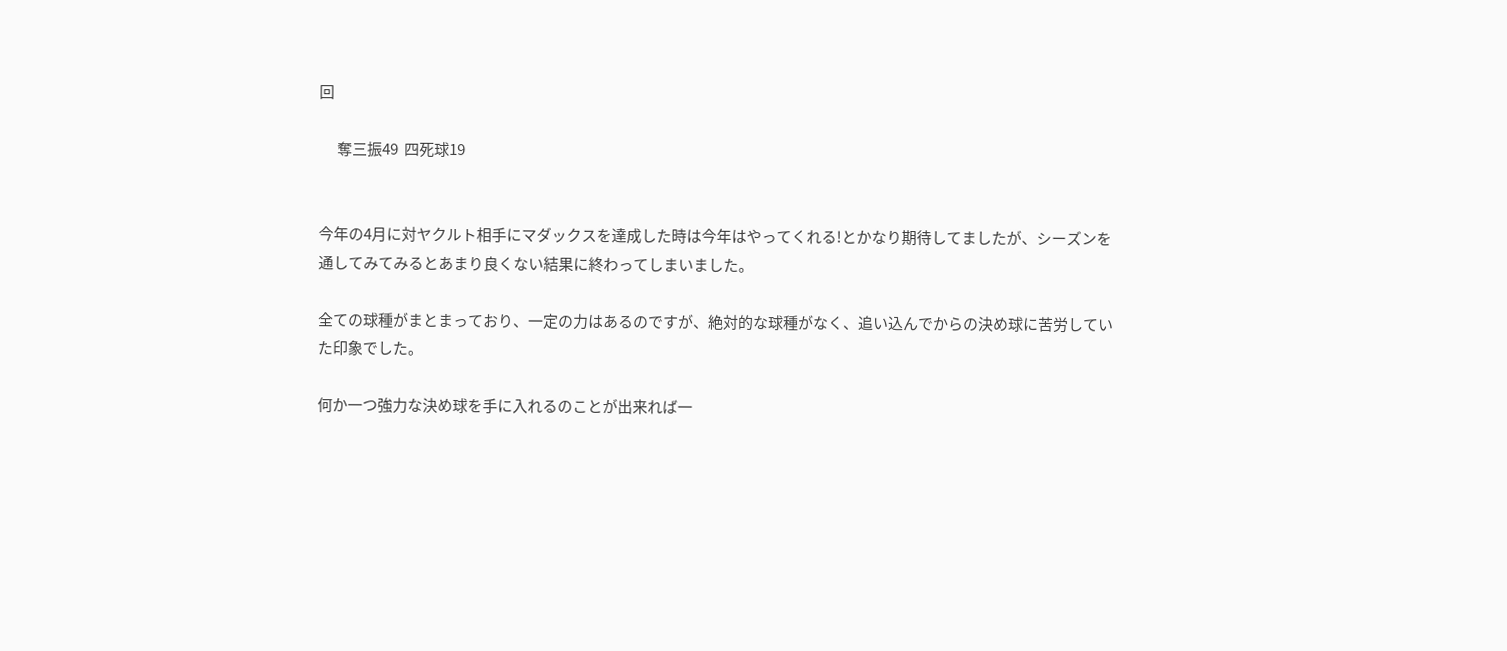回

      奪三振49  四死球19


今年の4月に対ヤクルト相手にマダックスを達成した時は今年はやってくれる!とかなり期待してましたが、シーズンを通してみてみるとあまり良くない結果に終わってしまいました。

全ての球種がまとまっており、一定の力はあるのですが、絶対的な球種がなく、追い込んでからの決め球に苦労していた印象でした。

何か一つ強力な決め球を手に入れるのことが出来れば一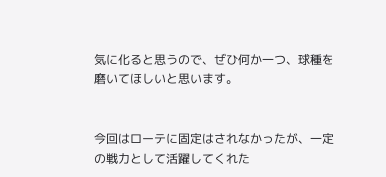気に化ると思うので、ぜひ何か一つ、球種を磨いてほしいと思います。


今回はローテに固定はされなかったが、一定の戦力として活躍してくれた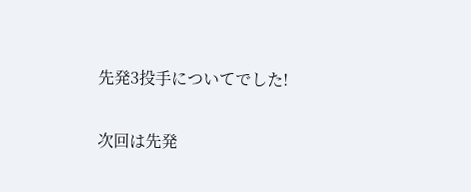先発3投手についてでした!

次回は先発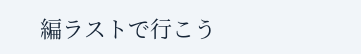編ラストで行こう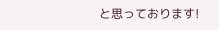と思っております!